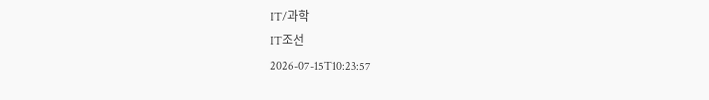IT/과학
IT조선
2026-07-15T10:23:57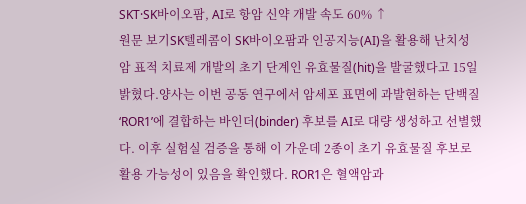SKT·SK바이오팜, AI로 항암 신약 개발 속도 60% ↑
원문 보기SK텔레콤이 SK바이오팜과 인공지능(AI)을 활용해 난치성 암 표적 치료제 개발의 초기 단계인 유효물질(hit)을 발굴했다고 15일 밝혔다.양사는 이번 공동 연구에서 암세포 표면에 과발현하는 단백질 ‘ROR1’에 결합하는 바인더(binder) 후보를 AI로 대량 생성하고 선별했다. 이후 실험실 검증을 통해 이 가운데 2종이 초기 유효물질 후보로 활용 가능성이 있음을 확인했다. ROR1은 혈액암과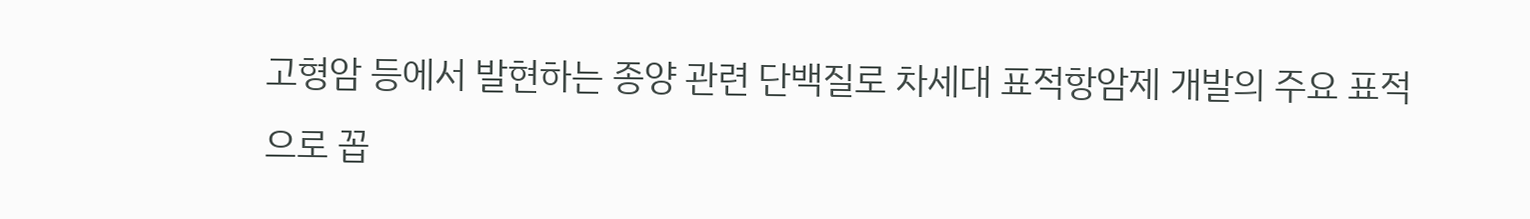고형암 등에서 발현하는 종양 관련 단백질로 차세대 표적항암제 개발의 주요 표적으로 꼽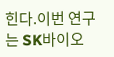힌다.이번 연구는 SK바이오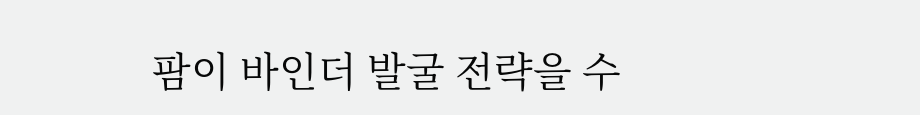팜이 바인더 발굴 전략을 수